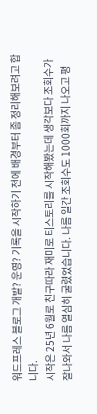워드프레스 블로그 개발? 운영? 기록을 시작하기 전에 배경부터 좀 정리해보려고 합니다.
시작은 25년 6월로 친구따라 재미로 티스토리를 시작해봤는데 생각보다 조회수가 잘나와서 나름 열심히 굴렸었습니다. 나름 일간 조회수도 1000회까지 나오고 평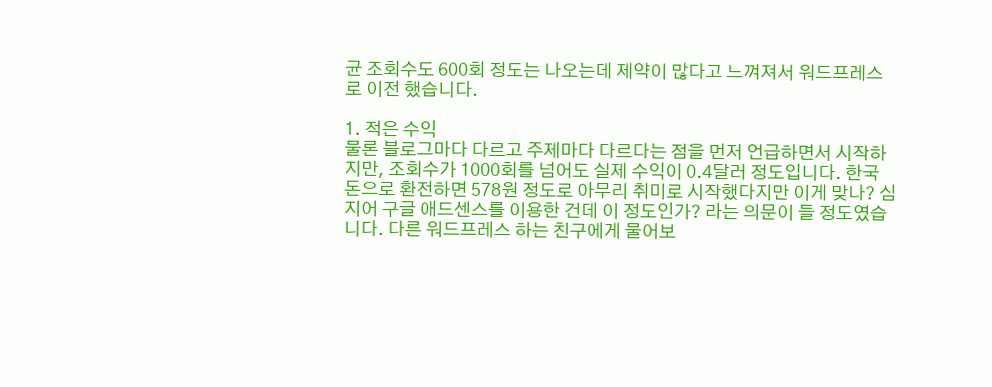균 조회수도 600회 정도는 나오는데 제약이 많다고 느껴져서 워드프레스로 이전 했습니다.

1. 적은 수익
물론 블로그마다 다르고 주제마다 다르다는 점을 먼저 언급하면서 시작하지만, 조회수가 1000회를 넘어도 실제 수익이 0.4달러 정도입니다. 한국 돈으로 환전하면 578원 정도로 아무리 취미로 시작했다지만 이게 맞나? 심지어 구글 애드센스를 이용한 건데 이 정도인가? 라는 의문이 들 정도였습니다. 다른 워드프레스 하는 친구에게 물어보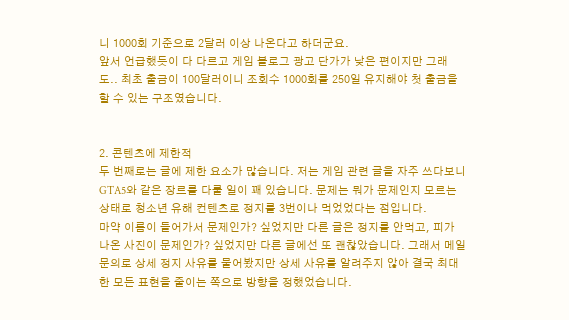니 1000회 기준으로 2달러 이상 나온다고 하더군요.
앞서 언급했듯이 다 다르고 게임 블로그 광고 단가가 낮은 편이지만 그래도.. 최초 출금이 100달러이니 조회수 1000회를 250일 유지해야 첫 출금을 할 수 있는 구조였습니다.


2. 콘텐츠에 제한적
두 번째로는 글에 제한 요소가 많습니다. 저는 게임 관련 글을 자주 쓰다보니 GTA5와 같은 장르를 다룰 일이 꽤 있습니다. 문제는 뭐가 문제인지 모르는 상태로 청소년 유해 컨텐츠로 정지를 3번이나 먹었었다는 점입니다.
마약 이름이 들어가서 문제인가? 싶었지만 다른 글은 정지를 안먹고, 피가 나온 사진이 문제인가? 싶었지만 다른 글에선 또 괜찮았습니다. 그래서 메일 문의로 상세 정지 사유를 물어봤지만 상세 사유를 알려주지 않아 결국 최대한 모든 표현을 줄이는 쪽으로 방향을 정했었습니다.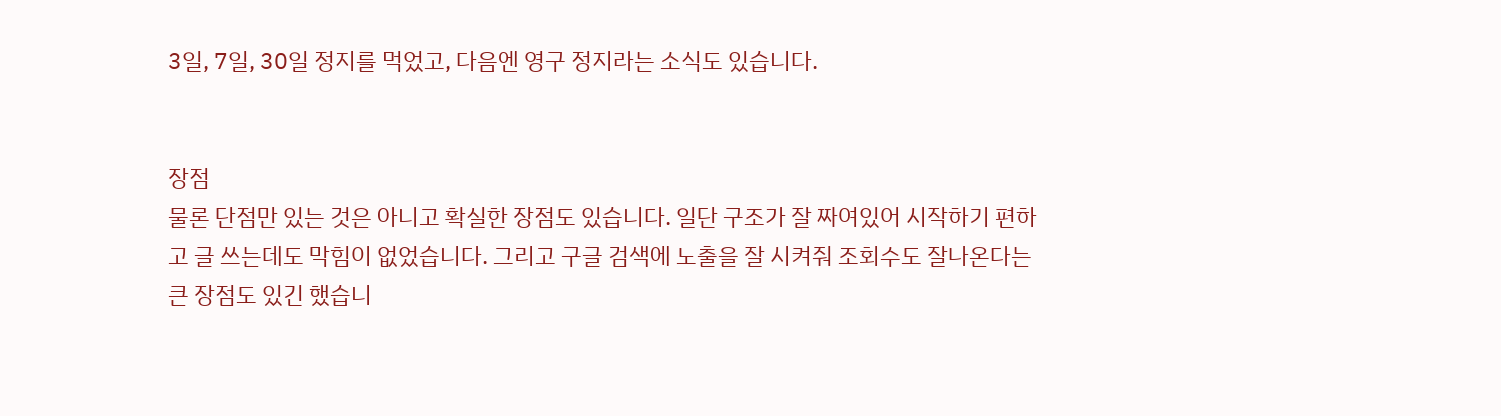3일, 7일, 30일 정지를 먹었고, 다음엔 영구 정지라는 소식도 있습니다.


장점
물론 단점만 있는 것은 아니고 확실한 장점도 있습니다. 일단 구조가 잘 짜여있어 시작하기 편하고 글 쓰는데도 막힘이 없었습니다. 그리고 구글 검색에 노출을 잘 시켜줘 조회수도 잘나온다는 큰 장점도 있긴 했습니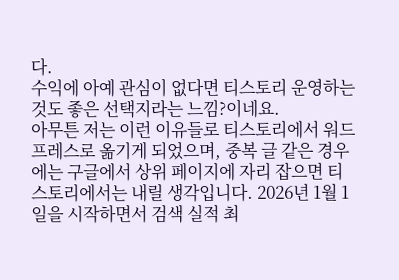다.
수익에 아예 관심이 없다면 티스토리 운영하는 것도 좋은 선택지라는 느낌?이네요.
아무튼 저는 이런 이유들로 티스토리에서 워드프레스로 옮기게 되었으며, 중복 글 같은 경우에는 구글에서 상위 페이지에 자리 잡으면 티스토리에서는 내릴 생각입니다. 2026년 1월 1일을 시작하면서 검색 실적 최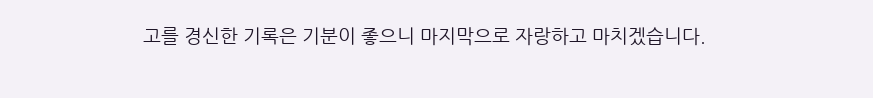고를 경신한 기록은 기분이 좋으니 마지막으로 자랑하고 마치겠습니다.